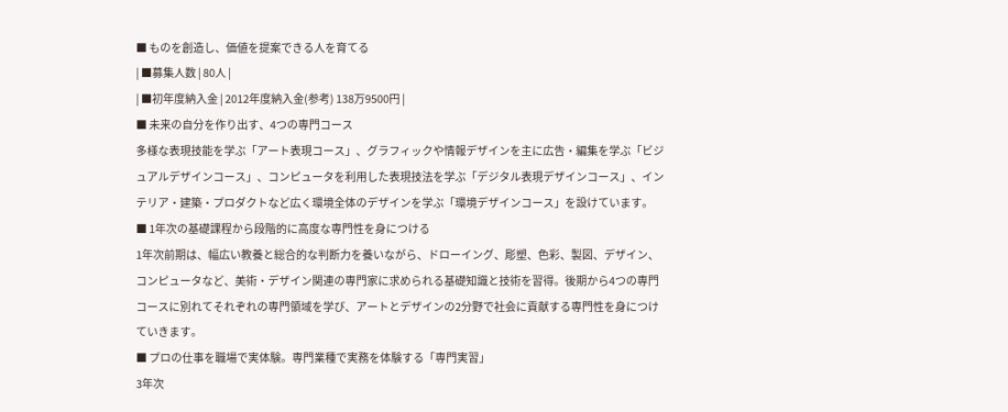■ ものを創造し、価値を提案できる人を育てる
| ■募集人数 | 80人 |
| ■初年度納入金 | 2012年度納入金(参考) 138万9500円 |
■ 未来の自分を作り出す、4つの専門コース
多様な表現技能を学ぶ「アート表現コース」、グラフィックや情報デザインを主に広告・編集を学ぶ「ビジュアルデザインコース」、コンピュータを利用した表現技法を学ぶ「デジタル表現デザインコース」、インテリア・建築・プロダクトなど広く環境全体のデザインを学ぶ「環境デザインコース」を設けています。
■ 1年次の基礎課程から段階的に高度な専門性を身につける
1年次前期は、幅広い教養と総合的な判断力を養いながら、ドローイング、彫塑、色彩、製図、デザイン、コンピュータなど、美術・デザイン関連の専門家に求められる基礎知識と技術を習得。後期から4つの専門コースに別れてそれぞれの専門領域を学び、アートとデザインの2分野で社会に貢献する専門性を身につけていきます。
■ プロの仕事を職場で実体験。専門業種で実務を体験する「専門実習」
3年次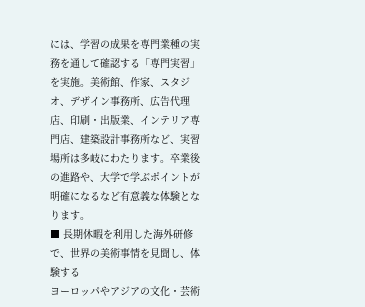には、学習の成果を専門業種の実務を通して確認する「専門実習」を実施。美術館、作家、スタジオ、デザイン事務所、広告代理店、印刷・出版業、インテリア専門店、建築設計事務所など、実習場所は多岐にわたります。卒業後の進路や、大学で学ぶポイントが明確になるなど有意義な体験となります。
■ 長期休暇を利用した海外研修で、世界の美術事情を見聞し、体験する
ヨーロッパやアジアの文化・芸術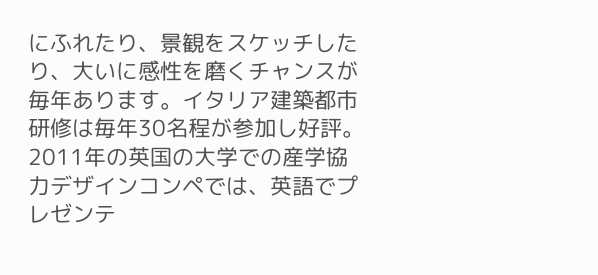にふれたり、景観をスケッチしたり、大いに感性を磨くチャンスが毎年あります。イタリア建築都市研修は毎年30名程が参加し好評。2011年の英国の大学での産学協力デザインコンペでは、英語でプレゼンテ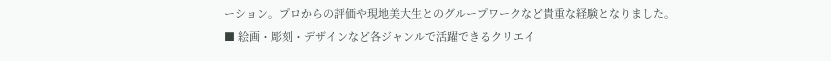ーション。プロからの評価や現地美大生とのグループワークなど貴重な経験となりました。
■ 絵画・彫刻・デザインなど各ジャンルで活躍できるクリエイ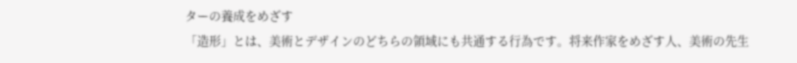ターの養成をめざす
「造形」とは、美術とデザインのどちらの領域にも共通する行為です。将来作家をめざす人、美術の先生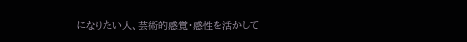になりたい人、芸術的感覚・感性を活かして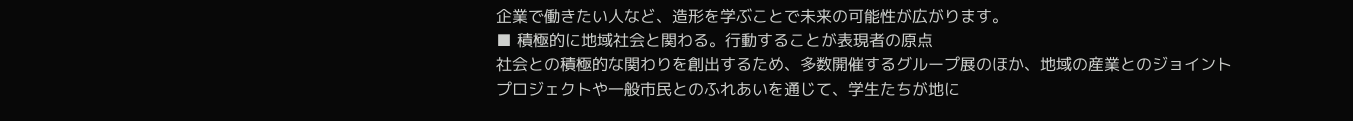企業で働きたい人など、造形を学ぶことで未来の可能性が広がります。
■ 積極的に地域社会と関わる。行動することが表現者の原点
社会との積極的な関わりを創出するため、多数開催するグループ展のほか、地域の産業とのジョイントプロジェクトや一般市民とのふれあいを通じて、学生たちが地に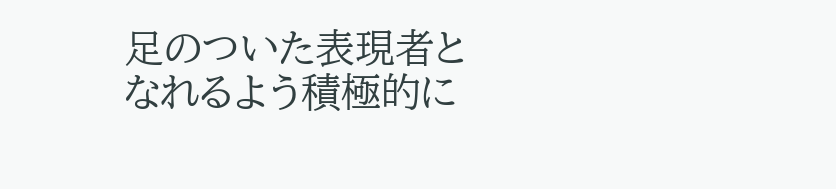足のついた表現者となれるよう積極的に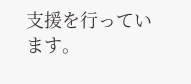支援を行っています。